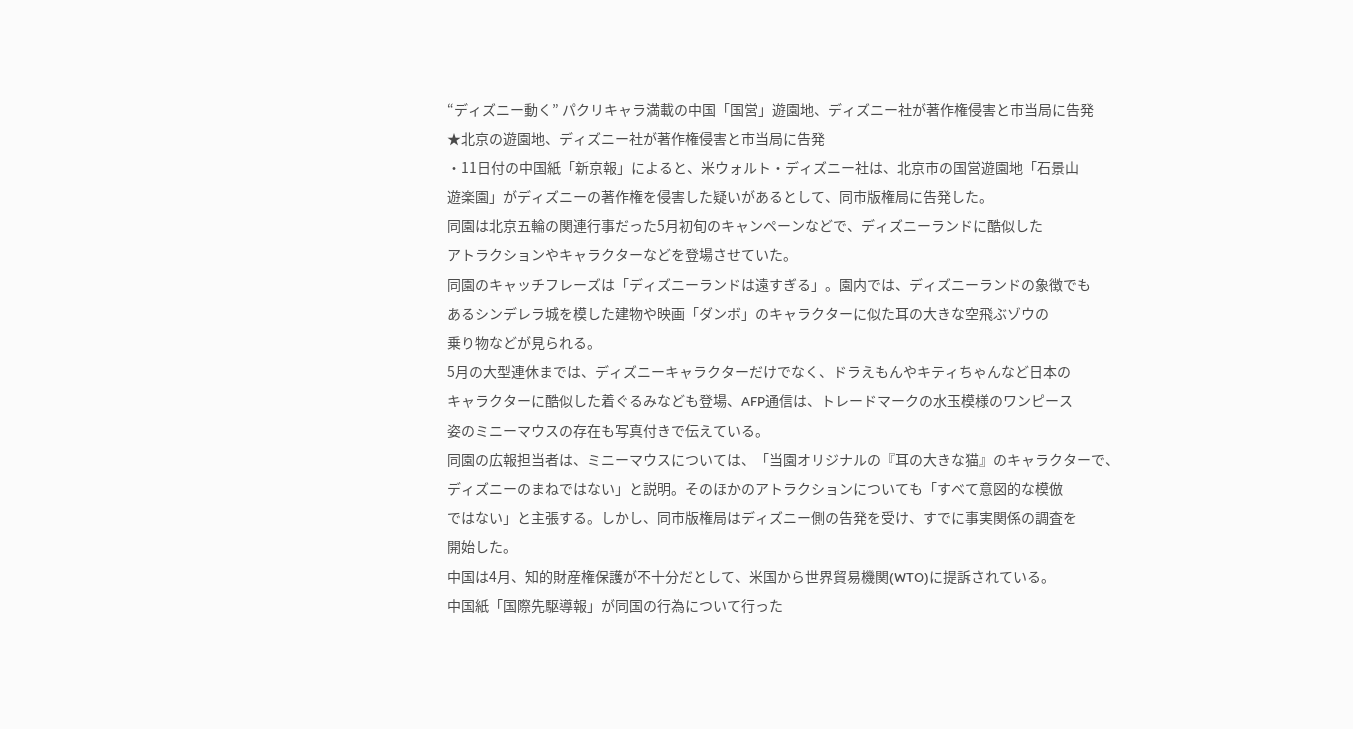“ディズニー動く” パクリキャラ満載の中国「国営」遊園地、ディズニー社が著作権侵害と市当局に告発
★北京の遊園地、ディズニー社が著作権侵害と市当局に告発
・11日付の中国紙「新京報」によると、米ウォルト・ディズニー社は、北京市の国営遊園地「石景山
遊楽園」がディズニーの著作権を侵害した疑いがあるとして、同市版権局に告発した。
同園は北京五輪の関連行事だった5月初旬のキャンペーンなどで、ディズニーランドに酷似した
アトラクションやキャラクターなどを登場させていた。
同園のキャッチフレーズは「ディズニーランドは遠すぎる」。園内では、ディズニーランドの象徴でも
あるシンデレラ城を模した建物や映画「ダンボ」のキャラクターに似た耳の大きな空飛ぶゾウの
乗り物などが見られる。
5月の大型連休までは、ディズニーキャラクターだけでなく、ドラえもんやキティちゃんなど日本の
キャラクターに酷似した着ぐるみなども登場、AFP通信は、トレードマークの水玉模様のワンピース
姿のミニーマウスの存在も写真付きで伝えている。
同園の広報担当者は、ミニーマウスについては、「当園オリジナルの『耳の大きな猫』のキャラクターで、
ディズニーのまねではない」と説明。そのほかのアトラクションについても「すべて意図的な模倣
ではない」と主張する。しかし、同市版権局はディズニー側の告発を受け、すでに事実関係の調査を
開始した。
中国は4月、知的財産権保護が不十分だとして、米国から世界貿易機関(WTO)に提訴されている。
中国紙「国際先駆導報」が同国の行為について行った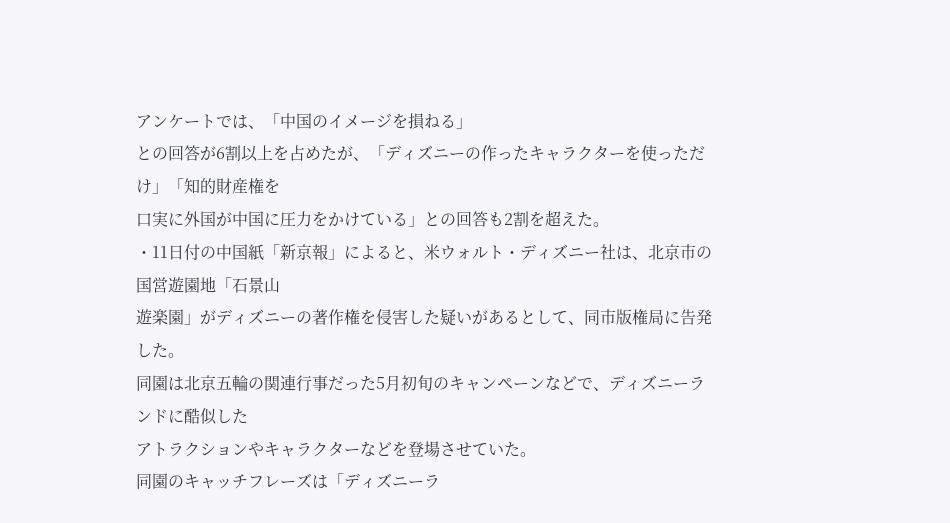アンケートでは、「中国のイメージを損ねる」
との回答が6割以上を占めたが、「ディズニーの作ったキャラクターを使っただけ」「知的財産権を
口実に外国が中国に圧力をかけている」との回答も2割を超えた。
・11日付の中国紙「新京報」によると、米ウォルト・ディズニー社は、北京市の国営遊園地「石景山
遊楽園」がディズニーの著作権を侵害した疑いがあるとして、同市版権局に告発した。
同園は北京五輪の関連行事だった5月初旬のキャンペーンなどで、ディズニーランドに酷似した
アトラクションやキャラクターなどを登場させていた。
同園のキャッチフレーズは「ディズニーラ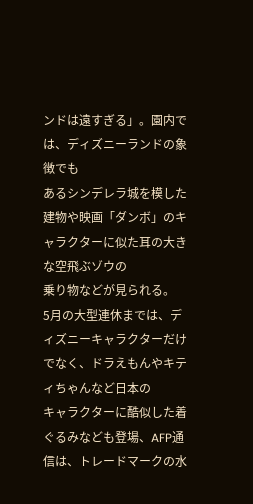ンドは遠すぎる」。園内では、ディズニーランドの象徴でも
あるシンデレラ城を模した建物や映画「ダンボ」のキャラクターに似た耳の大きな空飛ぶゾウの
乗り物などが見られる。
5月の大型連休までは、ディズニーキャラクターだけでなく、ドラえもんやキティちゃんなど日本の
キャラクターに酷似した着ぐるみなども登場、AFP通信は、トレードマークの水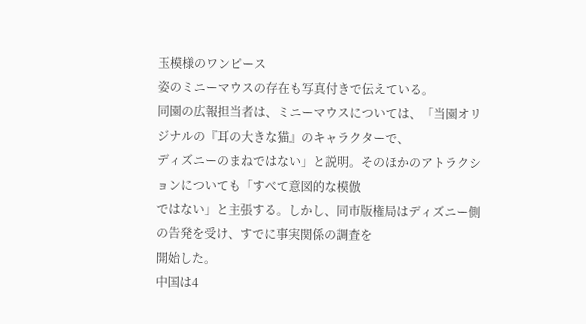玉模様のワンピース
姿のミニーマウスの存在も写真付きで伝えている。
同園の広報担当者は、ミニーマウスについては、「当園オリジナルの『耳の大きな猫』のキャラクターで、
ディズニーのまねではない」と説明。そのほかのアトラクションについても「すべて意図的な模倣
ではない」と主張する。しかし、同市版権局はディズニー側の告発を受け、すでに事実関係の調査を
開始した。
中国は4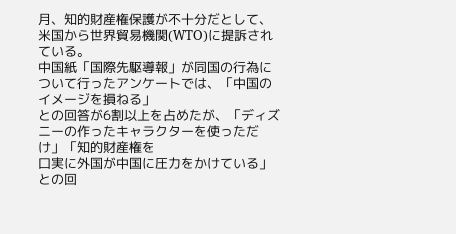月、知的財産権保護が不十分だとして、米国から世界貿易機関(WTO)に提訴されている。
中国紙「国際先駆導報」が同国の行為について行ったアンケートでは、「中国のイメージを損ねる」
との回答が6割以上を占めたが、「ディズニーの作ったキャラクターを使っただけ」「知的財産権を
口実に外国が中国に圧力をかけている」との回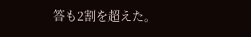答も2割を超えた。